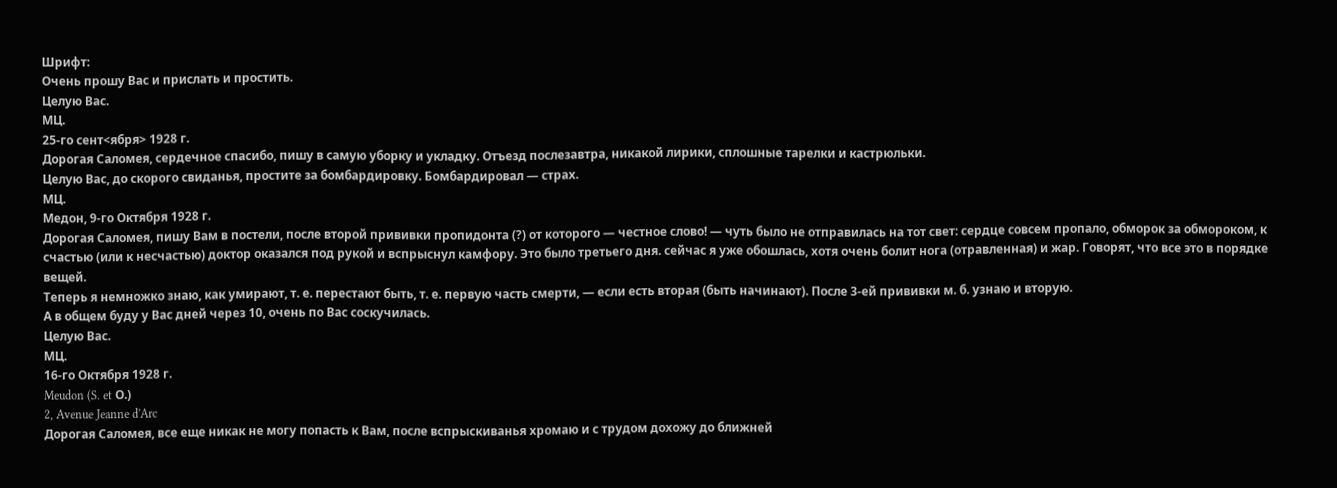Шрифт:
Очень прошу Вас и прислать и простить.
Целую Вас.
МЦ.
25-го сент<ября> 1928 г.
Дорогая Саломея, сердечное спасибо, пишу в самую уборку и укладку. Отъезд послезавтра, никакой лирики, сплошные тарелки и кастрюльки.
Целую Вас, до скорого свиданья, простите за бомбардировку. Бомбардировал — страх.
МЦ.
Медон, 9-го Октября 1928 г.
Дорогая Саломея, пишу Вам в постели, после второй прививки пропидонта (?) от которого — честное слово! — чуть было не отправилась на тот свет: сердце совсем пропало, обморок за обмороком, к счастью (или к несчастью) доктор оказался под рукой и вспрыснул камфору. Это было третьего дня. сейчас я уже обошлась, хотя очень болит нога (отравленная) и жар. Говорят, что все это в порядке вещей.
Теперь я немножко знаю, как умирают, т. е. перестают быть, т. е. первую часть смерти, — если есть вторая (быть начинают). После 3-ей прививки м. б. узнаю и вторую.
А в общем буду у Вас дней через 10, очень по Вас соскучилась.
Целую Вас.
МЦ.
16-го Октября 1928 г.
Meudon (S. et О.)
2, Avenue Jeanne d'Arc
Дорогая Саломея, все еще никак не могу попасть к Вам, после вспрыскиванья хромаю и с трудом дохожу до ближней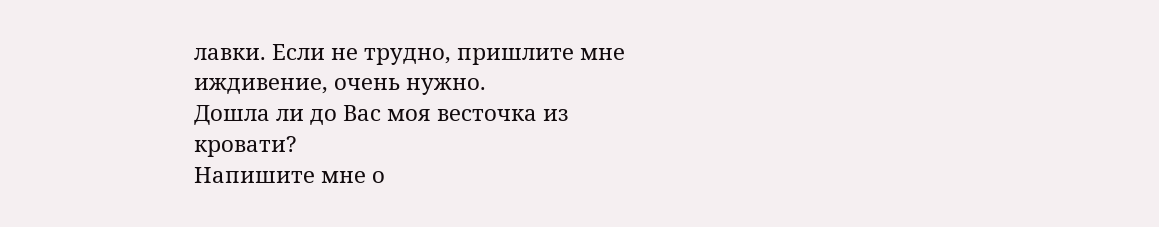лавки. Если не трудно, пришлите мне иждивение, очень нужно.
Дошла ли до Вас моя весточка из кровати?
Напишите мне о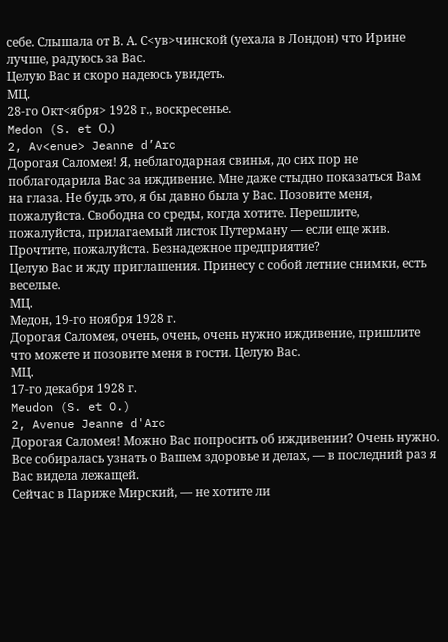себе. Слышала от В. А. С<ув>чинской (уехала в Лондон) что Ирине лучше, радуюсь за Вас.
Целую Вас и скоро надеюсь увидеть.
МЦ.
28-го Окт<ября> 1928 г., воскресенье.
Medon (S. et О.)
2, Av<enue> Jeanne d’Arc
Дорогая Саломея! Я, неблагодарная свинья, до сих пор не поблагодарила Вас за иждивение. Мне даже стыдно показаться Вам на глаза. Не будь это, я бы давно была у Вас. Позовите меня, пожалуйста. Свободна со среды, когда хотите. Перешлите, пожалуйста, прилагаемый листок Путерману — если еще жив. Прочтите, пожалуйста. Безнадежное предприятие?
Целую Вас и жду приглашения. Принесу с собой летние снимки, есть веселые.
МЦ.
Медон, 19-го ноября 1928 г.
Дорогая Саломея, очень, очень, очень нужно иждивение, пришлите что можете и позовите меня в гости. Целую Вас.
МЦ.
17-го декабря 1928 г.
Meudon (S. et O.)
2, Avenue Jeanne d'Arc
Дорогая Саломея! Можно Вас попросить об иждивении? Очень нужно.
Все собиралась узнать о Вашем здоровье и делах, — в последний раз я Вас видела лежащей.
Сейчас в Париже Мирский, — не хотите ли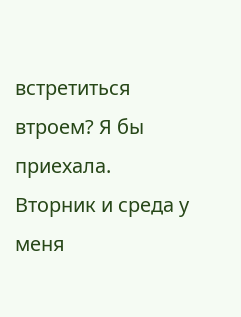встретиться втроем? Я бы приехала. Вторник и среда у меня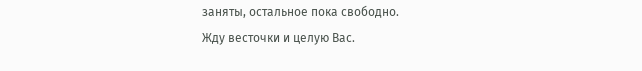заняты, остальное пока свободно.
Жду весточки и целую Вас.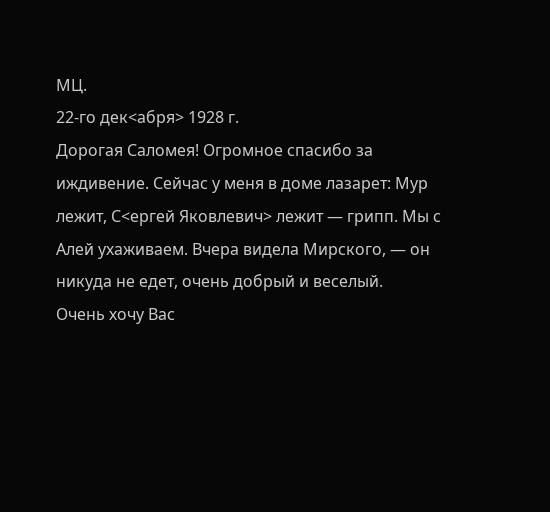МЦ.
22-го дек<абря> 1928 г.
Дорогая Саломея! Огромное спасибо за иждивение. Сейчас у меня в доме лазарет: Мур лежит, С<ергей Яковлевич> лежит — грипп. Мы с Алей ухаживаем. Вчера видела Мирского, — он никуда не едет, очень добрый и веселый.
Очень хочу Вас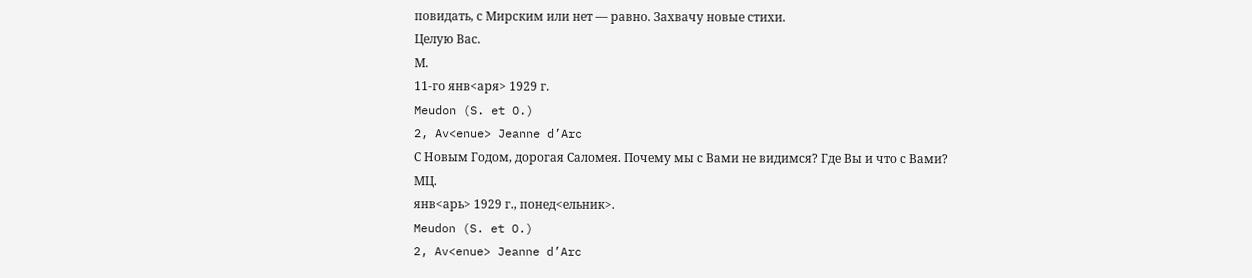повидать, с Мирским или нет — равно. Захвачу новые стихи.
Целую Вас.
М.
11-го янв<аря> 1929 г.
Meudon (S. et O.)
2, Av<enue> Jeanne d’Arc
С Новым Годом, дорогая Саломея. Почему мы с Вами не видимся? Где Вы и что с Вами?
МЦ.
янв<арь> 1929 г., понед<ельник>.
Meudon (S. et O.)
2, Av<enue> Jeanne d’Arc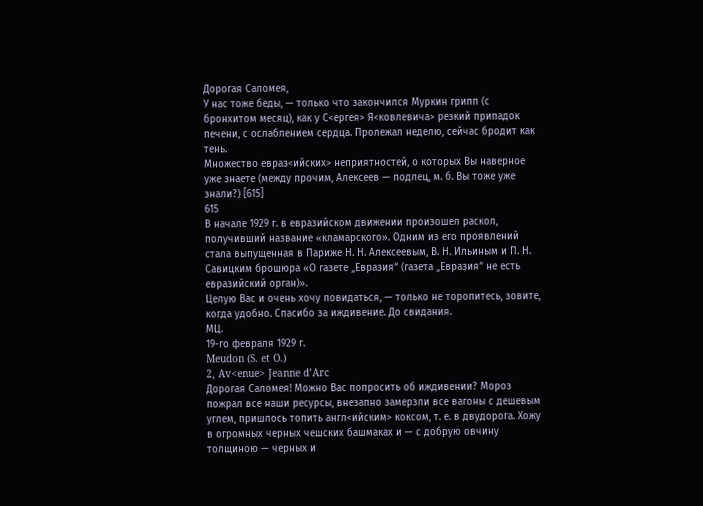Дорогая Саломея,
У нас тоже беды, — только что закончился Муркин грипп (с бронхитом месяц), как у С<ергея> Я<ковлевича> резкий припадок печени, с ослаблением сердца. Пролежал неделю, сейчас бродит как тень.
Множество евраз<ийских> неприятностей, о которых Вы наверное уже знаете (между прочим, Алексеев — подлец, м. б. Вы тоже уже знали?) [615]
615
В начале 1929 г. в евразийском движении произошел раскол, получивший название «кламарского». Одним из его проявлений стала выпущенная в Париже Н. Н. Алексеевым, В. Н. Ильиным и П. Н. Савицким брошюра «О газете „Евразия“ (газета „Евразия“ не есть евразийский орган)».
Целую Вас и очень хочу повидаться, — только не торопитесь, зовите, когда удобно. Спасибо за иждивение. До свидания.
МЦ.
19-го февраля 1929 г.
Meudon (S. et O.)
2, Av<enue> Jeanne d’Arc
Дорогая Саломея! Можно Вас попросить об иждивении? Мороз пожрал все наши ресурсы, внезапно замерзли все вагоны с дешевым углем, пришлось топить англ<ийским> коксом, т. е. в двудорога. Хожу в огромных черных чешских башмаках и — с добрую овчину толщиною — черных и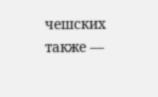чешских также —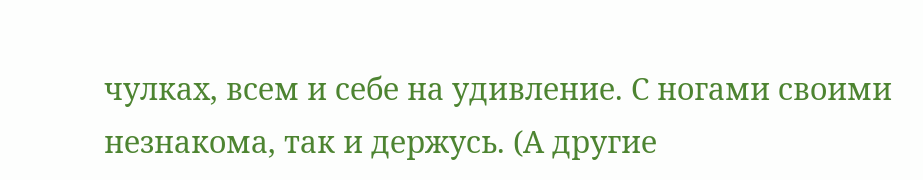чулках, всем и себе на удивление. С ногами своими незнакома, так и держусь. (А другие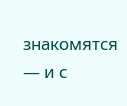знакомятся — и с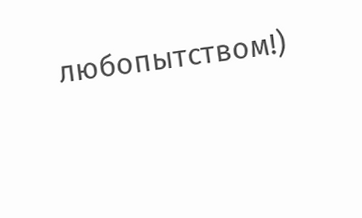любопытством!)